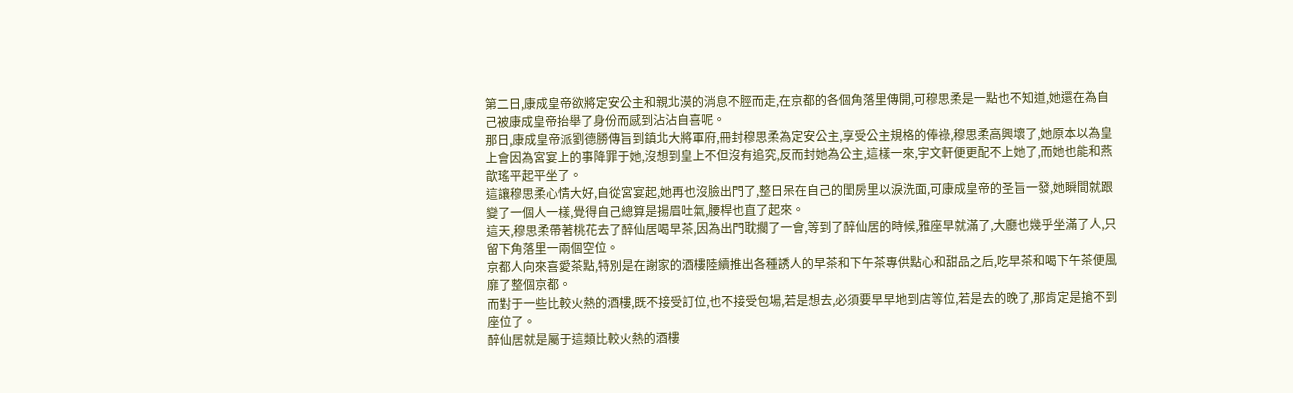第二日,康成皇帝欲將定安公主和親北漠的消息不脛而走,在京都的各個角落里傳開,可穆思柔是一點也不知道,她還在為自己被康成皇帝抬舉了身份而感到沾沾自喜呢。
那日,康成皇帝派劉德勝傳旨到鎮北大將軍府,冊封穆思柔為定安公主,享受公主規格的俸祿,穆思柔高興壞了,她原本以為皇上會因為宮宴上的事降罪于她,沒想到皇上不但沒有追究,反而封她為公主,這樣一來,宇文軒便更配不上她了,而她也能和燕歆瑤平起平坐了。
這讓穆思柔心情大好,自從宮宴起,她再也沒臉出門了,整日呆在自己的閨房里以淚洗面,可康成皇帝的圣旨一發,她瞬間就跟變了一個人一樣,覺得自己總算是揚眉吐氣,腰桿也直了起來。
這天,穆思柔帶著桃花去了醉仙居喝早茶,因為出門耽擱了一會,等到了醉仙居的時候,雅座早就滿了,大廳也幾乎坐滿了人,只留下角落里一兩個空位。
京都人向來喜愛茶點,特別是在謝家的酒樓陸續推出各種誘人的早茶和下午茶專供點心和甜品之后,吃早茶和喝下午茶便風靡了整個京都。
而對于一些比較火熱的酒樓,既不接受訂位,也不接受包場,若是想去,必須要早早地到店等位,若是去的晚了,那肯定是搶不到座位了。
醉仙居就是屬于這類比較火熱的酒樓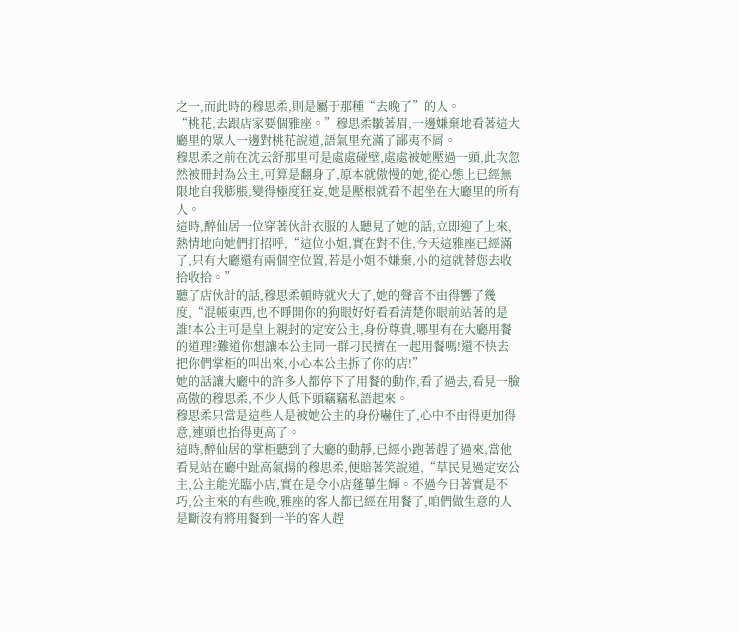之一,而此時的穆思柔,則是屬于那種“去晚了”的人。
“桃花,去跟店家要個雅座。”穆思柔皺著眉,一邊嫌棄地看著這大廳里的眾人一邊對桃花說道,語氣里充滿了鄙夷不屑。
穆思柔之前在沈云舒那里可是處處碰壁,處處被她壓過一頭,此次忽然被冊封為公主,可算是翻身了,原本就傲慢的她,從心態上已經無限地自我膨脹,變得極度狂妄,她是壓根就看不起坐在大廳里的所有人。
這時,醉仙居一位穿著伙計衣服的人聽見了她的話,立即迎了上來,熱情地向她們打招呼,“這位小姐,實在對不住,今天這雅座已經滿了,只有大廳還有兩個空位置,若是小姐不嫌棄,小的這就替您去收拾收拾。”
聽了店伙計的話,穆思柔頓時就火大了,她的聲音不由得響了幾度,“混帳東西,也不睜開你的狗眼好好看看清楚你眼前站著的是誰!本公主可是皇上親封的定安公主,身份尊貴,哪里有在大廳用餐的道理?難道你想讓本公主同一群刁民擠在一起用餐嗎!還不快去把你們掌柜的叫出來,小心本公主拆了你的店!”
她的話讓大廳中的許多人都停下了用餐的動作,看了過去,看見一臉高傲的穆思柔,不少人低下頭竊竊私語起來。
穆思柔只當是這些人是被她公主的身份嚇住了,心中不由得更加得意,連頭也抬得更高了。
這時,醉仙居的掌柜聽到了大廳的動靜,已經小跑著趕了過來,當他看見站在廳中趾高氣揚的穆思柔,便賠著笑說道,“草民見過定安公主,公主能光臨小店,實在是令小店蓬蓽生輝。不過今日著實是不巧,公主來的有些晚,雅座的客人都已經在用餐了,咱們做生意的人是斷沒有將用餐到一半的客人趕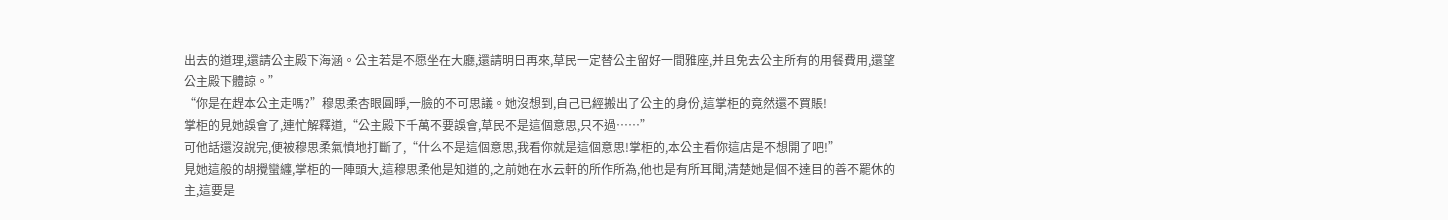出去的道理,還請公主殿下海涵。公主若是不愿坐在大廳,還請明日再來,草民一定替公主留好一間雅座,并且免去公主所有的用餐費用,還望公主殿下體諒。”
“你是在趕本公主走嗎?”穆思柔杏眼圓睜,一臉的不可思議。她沒想到,自己已經搬出了公主的身份,這掌柜的竟然還不買賬!
掌柜的見她誤會了,連忙解釋道,“公主殿下千萬不要誤會,草民不是這個意思,只不過……”
可他話還沒說完,便被穆思柔氣憤地打斷了,“什么不是這個意思,我看你就是這個意思!掌柜的,本公主看你這店是不想開了吧!”
見她這般的胡攪蠻纏,掌柜的一陣頭大,這穆思柔他是知道的,之前她在水云軒的所作所為,他也是有所耳聞,清楚她是個不達目的善不罷休的主,這要是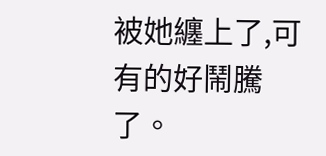被她纏上了,可有的好鬧騰了。